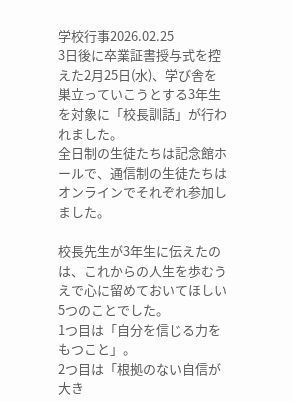学校行事2026.02.25
3日後に卒業証書授与式を控えた2月25日(水)、学び舎を巣立っていこうとする3年生を対象に「校長訓話」が行われました。
全日制の生徒たちは記念館ホールで、通信制の生徒たちはオンラインでそれぞれ参加しました。

校長先生が3年生に伝えたのは、これからの人生を歩むうえで心に留めておいてほしい5つのことでした。
1つ目は「自分を信じる力をもつこと」。
2つ目は「根拠のない自信が大き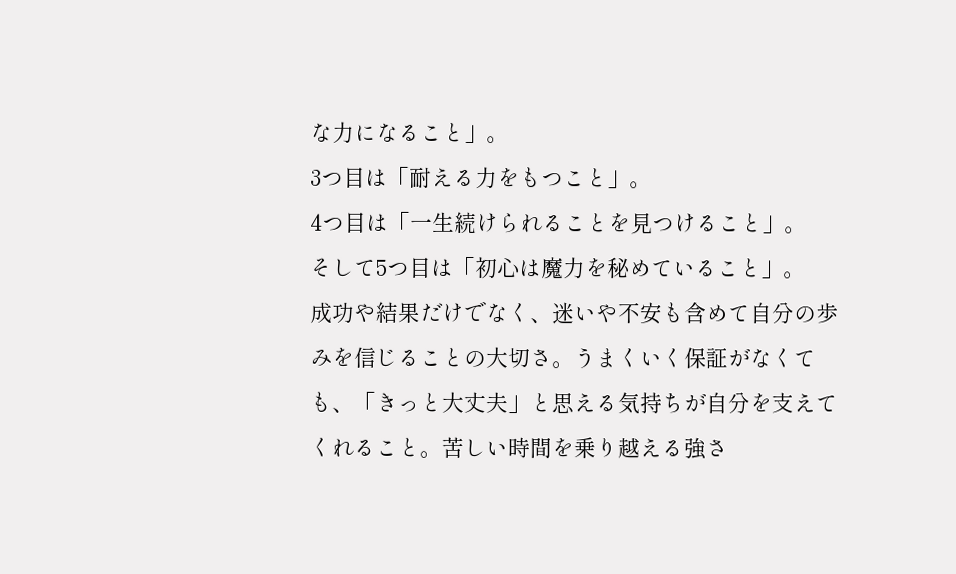な力になること」。
3つ目は「耐える力をもつこと」。
4つ目は「一生続けられることを見つけること」。
そして5つ目は「初心は魔力を秘めていること」。
成功や結果だけでなく、迷いや不安も含めて自分の歩みを信じることの大切さ。うまくいく保証がなくても、「きっと大丈夫」と思える気持ちが自分を支えてくれること。苦しい時間を乗り越える強さ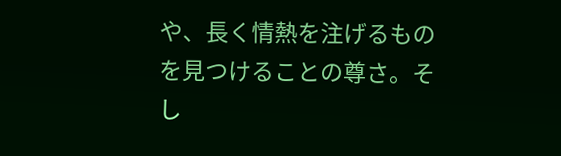や、長く情熱を注げるものを見つけることの尊さ。そし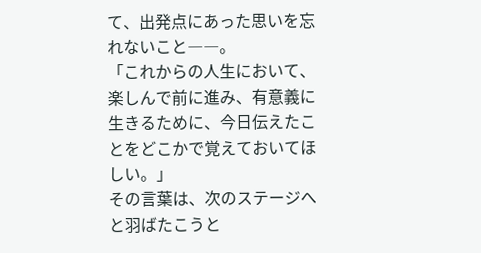て、出発点にあった思いを忘れないこと――。
「これからの人生において、楽しんで前に進み、有意義に生きるために、今日伝えたことをどこかで覚えておいてほしい。」
その言葉は、次のステージへと羽ばたこうと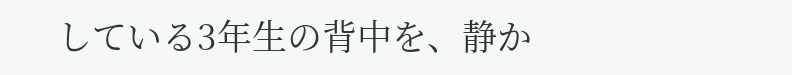している3年生の背中を、静か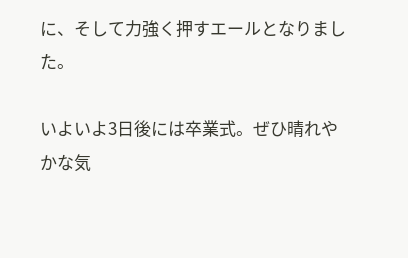に、そして力強く押すエールとなりました。

いよいよ3日後には卒業式。ぜひ晴れやかな気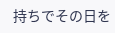持ちでその日を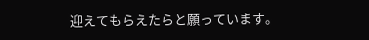迎えてもらえたらと願っています。